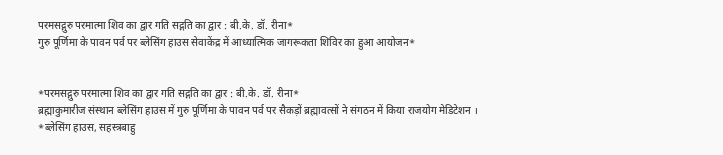परमसद्गुरु परमात्मा शिव का द्वार गति सद्गति का द्वार : बी.के. डॉ. रीना*
गुरु पूर्णिमा के पावन पर्व पर ब्लेसिंग हाउस सेवाकेंद्र में आध्यात्मिक जागरूकता शिविर का हुआ आयोजन*


*परमसद्गुरु परमात्मा शिव का द्वार गति सद्गति का द्वार : बी.के. डॉ. रीना*
ब्रह्माकुमारीज संस्थान ब्लेसिंग हाउस में गुरु पूर्णिमा के पावन पर्व पर सैकड़ों ब्रह्मावत्सों ने संगठन में किया राजयोग मेडिटेशन ।
*ब्लेसिंग हाउस, सहस्त्रबाहु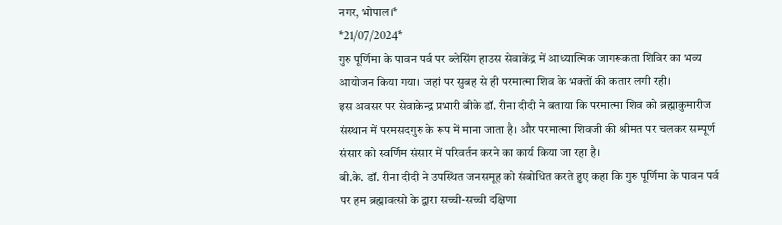नगर, भोपाल।*
*21/07/2024*
गुरु पूर्णिमा के पावन पर्व पर ब्लेसिंग हाउस सेवाकेंद्र में आध्यात्मिक जागरूकता शिविर का भव्य आयोजन किया गया। जहां पर सुबह से ही परमात्मा शिव के भक्तों की कतार लगी रही।
इस अवसर पर सेवाकेन्द्र प्रभारी बीके डॉ. रीना दीदी ने बताया कि परमात्मा शिव को ब्रह्माकुमारीज संस्थान में परमसदगुरु के रूप में माना जाता है। और परमात्मा शिवजी की श्रीमत पर चलकर सम्पूर्ण संसार को स्वर्णिम संसार में परिवर्तन करने का कार्य किया जा रहा है।
बी.के. डॉ. रीना दीदी ने उपस्थित जनसमूह को संबोधित करते हुए कहा कि गुरु पूर्णिमा के पावन पर्व पर हम ब्रह्मावत्सो के द्वारा सच्ची-सच्ची दक्षिणा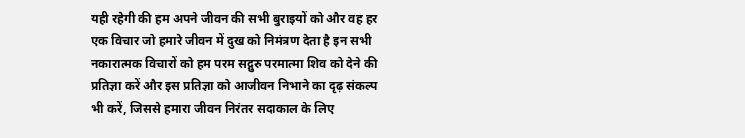यही रहेगी की हम अपने जीवन की सभी बुराइयों को और वह हर एक विचार जो हमारे जीवन में दुख को निमंत्रण देता है इन सभी नकारात्मक विचारों को हम परम सद्गुरु परमात्मा शिव को देने की प्रतिज्ञा करें और इस प्रतिज्ञा को आजीवन निभाने का दृढ़ संकल्प भी करें, जिससे हमारा जीवन निरंतर सदाकाल के लिए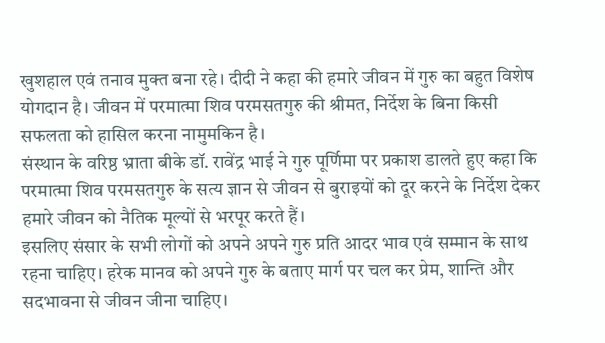खुशहाल एवं तनाव मुक्त बना रहे। दीदी ने कहा की हमारे जीवन में गुरु का बहुत विशेष योगदान है। जीवन में परमात्मा शिव परमसतगुरु की श्रीमत, निर्देश के बिना किसी सफलता को हासिल करना नामुमकिन है।
संस्थान के वरिष्ठ भ्राता बीके डॉ. रावेंद्र भाई ने गुरु पूर्णिमा पर प्रकाश डालते हुए कहा कि परमात्मा शिव परमसतगुरु के सत्य ज्ञान से जीवन से बुराइयों को दूर करने के निर्देश देकर हमारे जीवन को नैतिक मूल्यों से भरपूर करते हैं।
इसलिए संसार के सभी लोगों को अपने अपने गुरु प्रति आदर भाव एवं सम्मान के साथ रहना चाहिए। हरेक मानव को अपने गुरु के बताए मार्ग पर चल कर प्रेम, शान्ति और सदभावना से जीवन जीना चाहिए।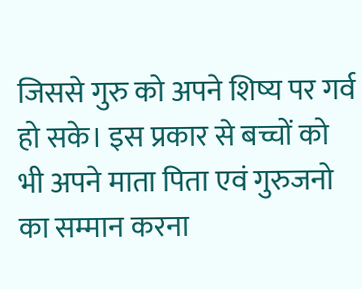जिससे गुरु को अपने शिष्य पर गर्व हो सके। इस प्रकार से बच्चों को भी अपने माता पिता एवं गुरुजनो का सम्मान करना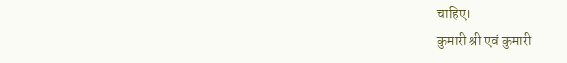चाहिए।
कुमारी श्री एवं कुमारी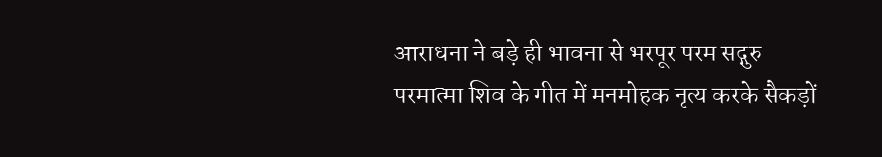आराधना ने बड़े ही भावना से भरपूर परम सद्गुरु परमात्मा शिव के गीत में मनमोहक नृत्य करके सैकड़ों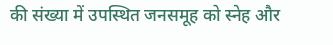की संख्या में उपस्थित जनसमूह को स्नेह और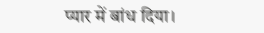प्यार में बांध दिया।